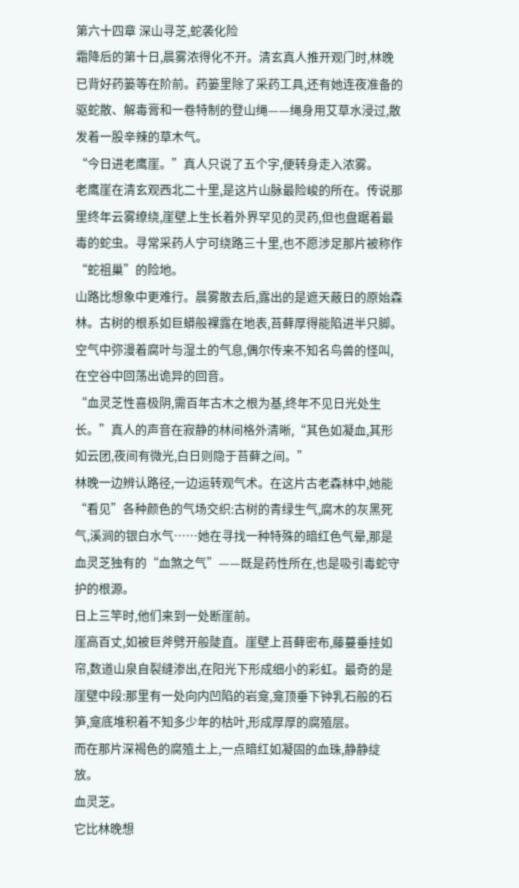第六十四章 深山寻芝,蛇袭化险
霜降后的第十日,晨雾浓得化不开。清玄真人推开观门时,林晚已背好药篓等在阶前。药篓里除了采药工具,还有她连夜准备的驱蛇散、解毒膏和一卷特制的登山绳——绳身用艾草水浸过,散发着一股辛辣的草木气。
“今日进老鹰崖。”真人只说了五个字,便转身走入浓雾。
老鹰崖在清玄观西北二十里,是这片山脉最险峻的所在。传说那里终年云雾缭绕,崖壁上生长着外界罕见的灵药,但也盘踞着最毒的蛇虫。寻常采药人宁可绕路三十里,也不愿涉足那片被称作“蛇祖巢”的险地。
山路比想象中更难行。晨雾散去后,露出的是遮天蔽日的原始森林。古树的根系如巨蟒般裸露在地表,苔藓厚得能陷进半只脚。空气中弥漫着腐叶与湿土的气息,偶尔传来不知名鸟兽的怪叫,在空谷中回荡出诡异的回音。
“血灵芝性喜极阴,需百年古木之根为基,终年不见日光处生长。”真人的声音在寂静的林间格外清晰,“其色如凝血,其形如云团,夜间有微光,白日则隐于苔藓之间。”
林晚一边辨认路径,一边运转观气术。在这片古老森林中,她能“看见”各种颜色的气场交织:古树的青绿生气,腐木的灰黑死气,溪涧的银白水气……她在寻找一种特殊的暗红色气晕,那是血灵芝独有的“血煞之气”——既是药性所在,也是吸引毒蛇守护的根源。
日上三竿时,他们来到一处断崖前。
崖高百丈,如被巨斧劈开般陡直。崖壁上苔藓密布,藤蔓垂挂如帘,数道山泉自裂缝渗出,在阳光下形成细小的彩虹。最奇的是崖壁中段:那里有一处向内凹陷的岩龛,龛顶垂下钟乳石般的石笋,龛底堆积着不知多少年的枯叶,形成厚厚的腐殖层。
而在那片深褐色的腐殖土上,一点暗红如凝固的血珠,静静绽放。
血灵芝。
它比林晚想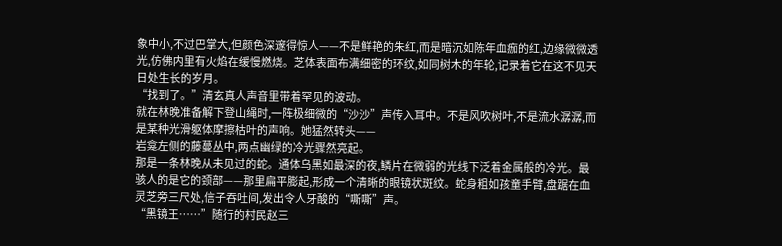象中小,不过巴掌大,但颜色深邃得惊人——不是鲜艳的朱红,而是暗沉如陈年血痂的红,边缘微微透光,仿佛内里有火焰在缓慢燃烧。芝体表面布满细密的环纹,如同树木的年轮,记录着它在这不见天日处生长的岁月。
“找到了。”清玄真人声音里带着罕见的波动。
就在林晚准备解下登山绳时,一阵极细微的“沙沙”声传入耳中。不是风吹树叶,不是流水潺潺,而是某种光滑躯体摩擦枯叶的声响。她猛然转头——
岩龛左侧的藤蔓丛中,两点幽绿的冷光骤然亮起。
那是一条林晚从未见过的蛇。通体乌黑如最深的夜,鳞片在微弱的光线下泛着金属般的冷光。最骇人的是它的颈部——那里扁平膨起,形成一个清晰的眼镜状斑纹。蛇身粗如孩童手臂,盘踞在血灵芝旁三尺处,信子吞吐间,发出令人牙酸的“嘶嘶”声。
“黑镜王……”随行的村民赵三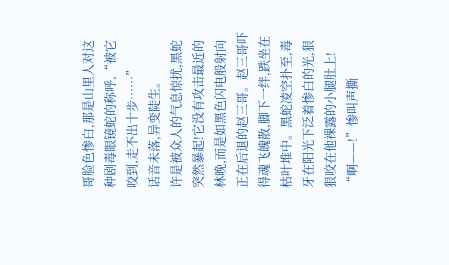哥脸色惨白,那是山里人对这种剧毒眼镜蛇的称呼,“被它咬到,走不出十步……”
话音未落,异变陡生。
许是被众人的气息惊扰,黑蛇突然暴起!它没有攻击最近的林晚,而是如黑色闪电般射向正在后退的赵三哥。赵三哥吓得魂飞魄散,脚下一绊,跌坐在枯叶堆中。黑蛇凌空扑至,毒牙在阳光下泛着惨白的光,狠狠咬在他裸露的小腿肚上!
“啊——!”惨叫声撕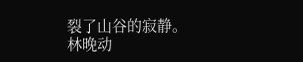裂了山谷的寂静。
林晚动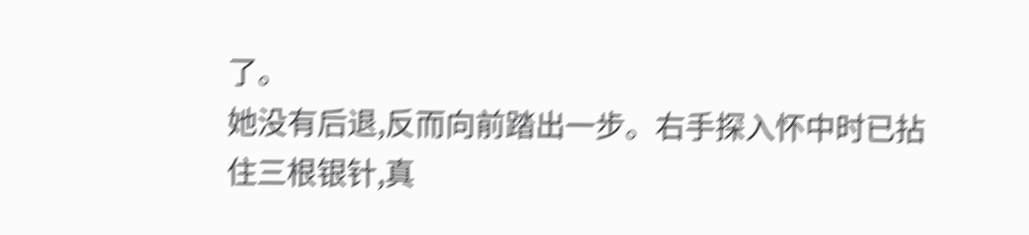了。
她没有后退,反而向前踏出一步。右手探入怀中时已拈住三根银针,真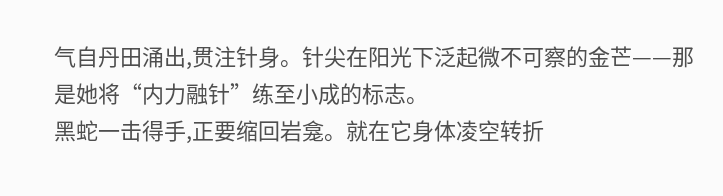气自丹田涌出,贯注针身。针尖在阳光下泛起微不可察的金芒——那是她将“内力融针”练至小成的标志。
黑蛇一击得手,正要缩回岩龛。就在它身体凌空转折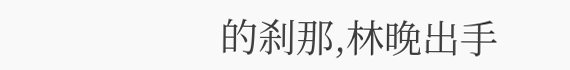的刹那,林晚出手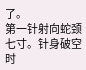了。
第一针射向蛇颈七寸。针身破空时